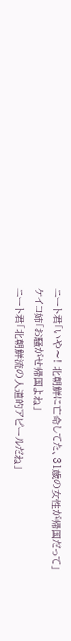ニート君「いや〜! 北朝鮮に亡命してた、31歳の女性が帰国だって」
ケイコ姉「お騒がせ帰国よね」
ニート君「北朝鮮流の人道的アピールだね」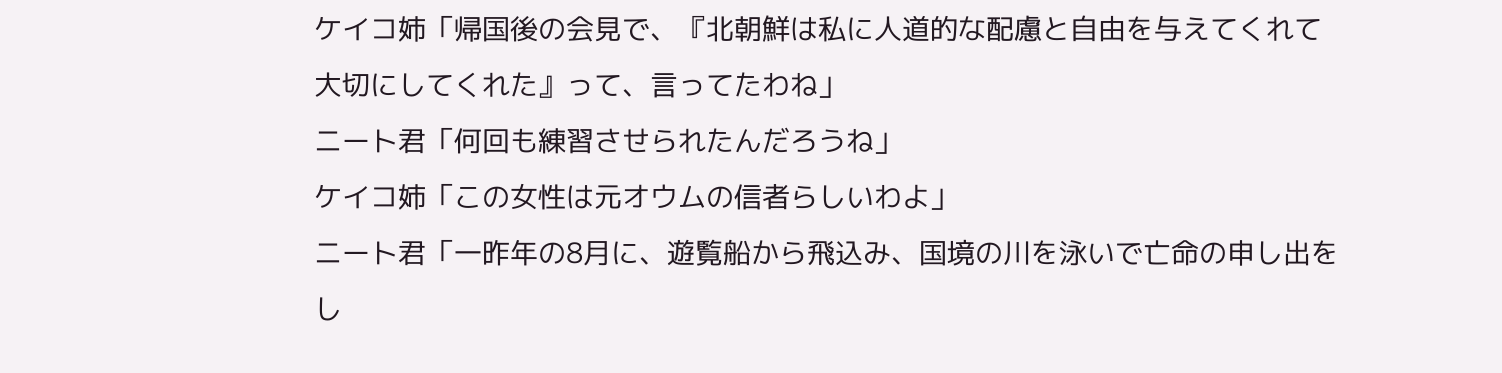ケイコ姉「帰国後の会見で、『北朝鮮は私に人道的な配慮と自由を与えてくれて大切にしてくれた』って、言ってたわね」
ニート君「何回も練習させられたんだろうね」
ケイコ姉「この女性は元オウムの信者らしいわよ」
ニート君「一昨年の8月に、遊覧船から飛込み、国境の川を泳いで亡命の申し出をし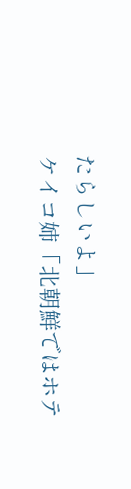たらしいよ」
ケイコ姉「北朝鮮ではホテ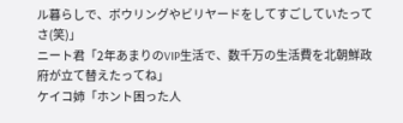ル暮らしで、ボウリングやビリヤードをしてすごしていたってさ(笑)」
ニート君「2年あまりのVIP生活で、数千万の生活費を北朝鮮政府が立て替えたってね」
ケイコ姉「ホント困った人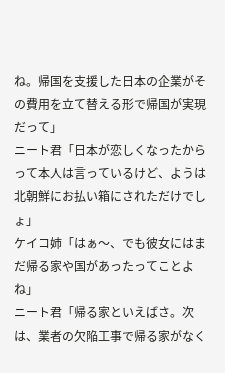ね。帰国を支援した日本の企業がその費用を立て替える形で帰国が実現だって」
ニート君「日本が恋しくなったからって本人は言っているけど、ようは北朝鮮にお払い箱にされただけでしょ」
ケイコ姉「はぁ〜、でも彼女にはまだ帰る家や国があったってことよね」
ニート君「帰る家といえばさ。次は、業者の欠陥工事で帰る家がなく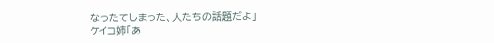なったてしまった、人たちの話題だよ」
ケイコ姉「あ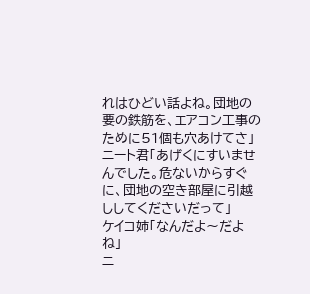れはひどい話よね。団地の要の鉄筋を、エアコン工事のために51個も穴あけてさ」
ニート君「あげくにすいませんでした。危ないからすぐに、団地の空き部屋に引越ししてくださいだって」
ケイコ姉「なんだよ〜だよね」
ニ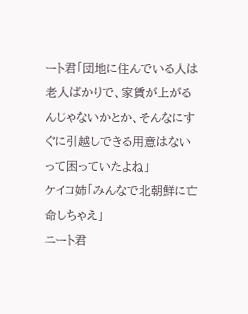ート君「団地に住んでいる人は老人ばかりで、家賃が上がるんじゃないかとか、そんなにすぐに引越しできる用意はないって困っていたよね」
ケイコ姉「みんなで北朝鮮に亡命しちゃえ」
ニート君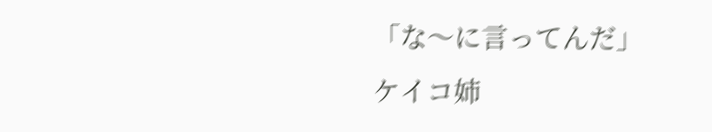「な〜に言ってんだ」
ケイコ姉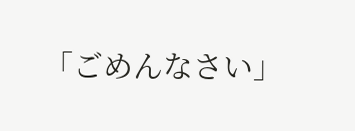「ごめんなさい」